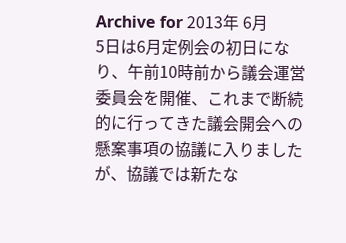Archive for 2013年 6月
5日は6月定例会の初日になり、午前10時前から議会運営委員会を開催、これまで断続的に行ってきた議会開会への懸案事項の協議に入りましたが、協議では新たな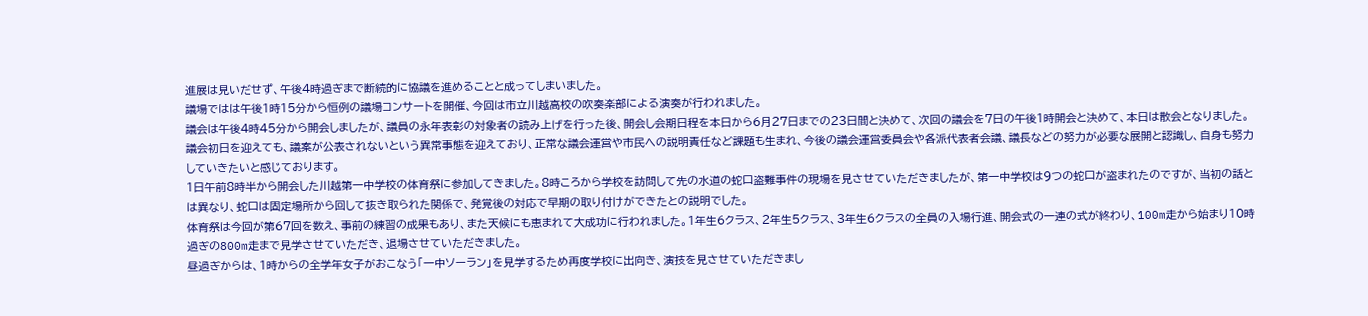進展は見いだせず、午後4時過ぎまで断続的に協議を進めることと成ってしまいました。
議場ではは午後1時15分から恒例の議場コンサートを開催、今回は市立川越高校の吹奏楽部による演奏が行われました。
議会は午後4時45分から開会しましたが、議員の永年表彰の対象者の読み上げを行った後、開会し会期日程を本日から6月27日までの23日間と決めて、次回の議会を7日の午後1時開会と決めて、本日は散会となりました。
議会初日を迎えても、議案が公表されないという異常事態を迎えており、正常な議会運営や市民への説明責任など課題も生まれ、今後の議会運営委員会や各派代表者会議、議長などの努力が必要な展開と認識し、自身も努力していきたいと感じております。
1日午前8時半から開会した川越第一中学校の体育祭に参加してきました。8時ころから学校を訪問して先の水道の蛇口盗難事件の現場を見させていただきましたが、第一中学校は9つの蛇口が盗まれたのですが、当初の話とは異なり、蛇口は固定場所から回して抜き取られた関係で、発覚後の対応で早期の取り付けができたとの説明でした。
体育祭は今回が第67回を数え、事前の練習の成果もあり、また天候にも恵まれて大成功に行われました。1年生6クラス、2年生5クラス、3年生6クラスの全員の入場行進、開会式の一連の式が終わり、100m走から始まり10時過ぎの800m走まで見学させていただき、退場させていただきました。
昼過ぎからは、1時からの全学年女子がおこなう「一中ソーラン」を見学するため再度学校に出向き、演技を見させていただきまし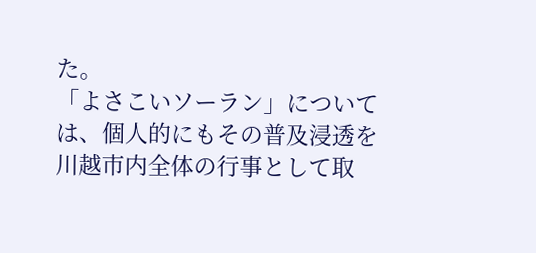た。
「よさこいソーラン」については、個人的にもその普及浸透を川越市内全体の行事として取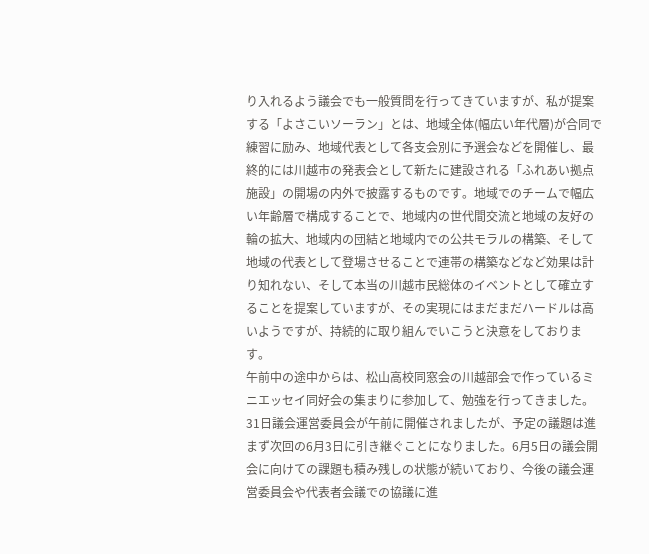り入れるよう議会でも一般質問を行ってきていますが、私が提案する「よさこいソーラン」とは、地域全体(幅広い年代層)が合同で練習に励み、地域代表として各支会別に予選会などを開催し、最終的には川越市の発表会として新たに建設される「ふれあい拠点施設」の開場の内外で披露するものです。地域でのチームで幅広い年齢層で構成することで、地域内の世代間交流と地域の友好の輪の拡大、地域内の団結と地域内での公共モラルの構築、そして地域の代表として登場させることで連帯の構築などなど効果は計り知れない、そして本当の川越市民総体のイベントとして確立することを提案していますが、その実現にはまだまだハードルは高いようですが、持続的に取り組んでいこうと決意をしております。
午前中の途中からは、松山高校同窓会の川越部会で作っているミニエッセイ同好会の集まりに参加して、勉強を行ってきました。
31日議会運営委員会が午前に開催されましたが、予定の議題は進まず次回の6月3日に引き継ぐことになりました。6月5日の議会開会に向けての課題も積み残しの状態が続いており、今後の議会運営委員会や代表者会議での協議に進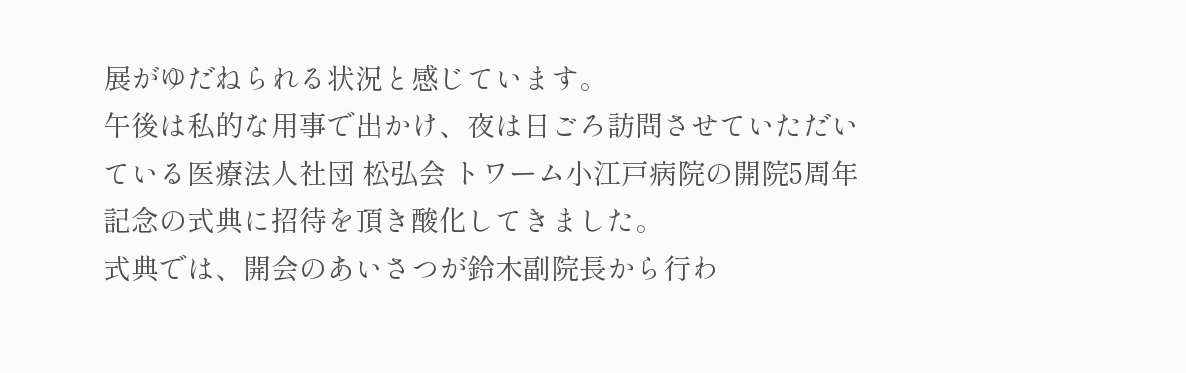展がゆだねられる状況と感じています。
午後は私的な用事で出かけ、夜は日ごろ訪問させていただいている医療法人社団 松弘会 トワーム小江戸病院の開院5周年記念の式典に招待を頂き酸化してきました。
式典では、開会のあいさつが鈴木副院長から行わ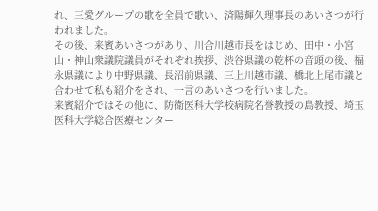れ、三愛グループの歌を全員で歌い、済陽輝久理事長のあいさつが行われました。
その後、来賓あいさつがあり、川合川越市長をはじめ、田中・小宮山・神山衆議院議員がそれぞれ挨拶、渋谷県議の乾杯の音頭の後、福永県議により中野県議、長沼前県議、三上川越市議、橋北上尾市議と合わせて私も紹介をされ、一言のあいさつを行いました。
来賓紹介ではその他に、防衛医科大学校病院名誉教授の島教授、埼玉医科大学総合医療センター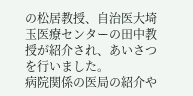の松居教授、自治医大埼玉医療センターの田中教授が紹介され、あいさつを行いました。
病院関係の医局の紹介や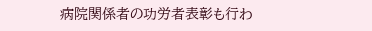病院関係者の功労者表彰も行わ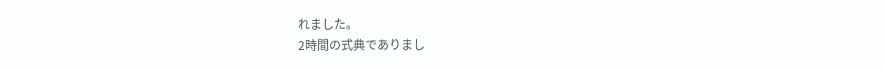れました。
2時間の式典でありまし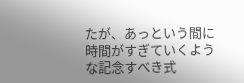たが、あっという間に時間がすぎていくような記念すべき式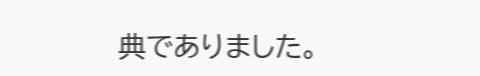典でありました。